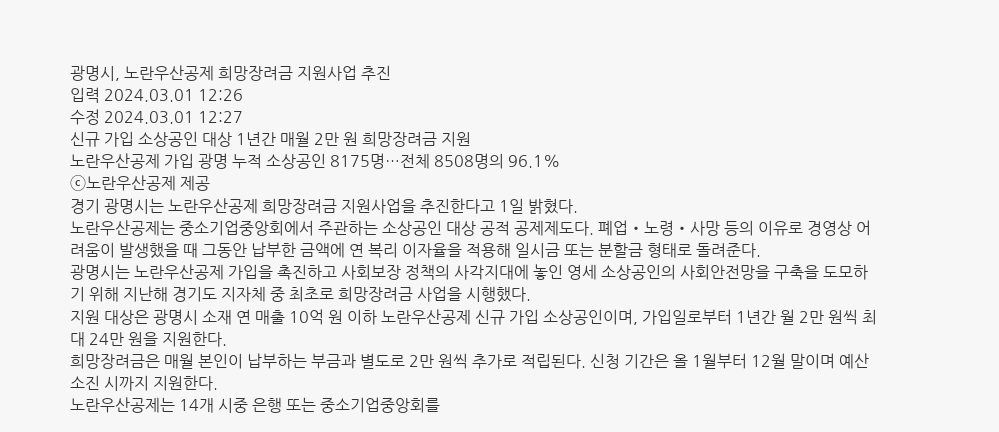광명시, 노란우산공제 희망장려금 지원사업 추진
입력 2024.03.01 12:26
수정 2024.03.01 12:27
신규 가입 소상공인 대상 1년간 매월 2만 원 희망장려금 지원
노란우산공제 가입 광명 누적 소상공인 8175명…전체 8508명의 96.1%
ⓒ노란우산공제 제공
경기 광명시는 노란우산공제 희망장려금 지원사업을 추진한다고 1일 밝혔다.
노란우산공제는 중소기업중앙회에서 주관하는 소상공인 대상 공적 공제제도다. 폐업‧노령‧사망 등의 이유로 경영상 어려움이 발생했을 때 그동안 납부한 금액에 연 복리 이자율을 적용해 일시금 또는 분할금 형태로 돌려준다.
광명시는 노란우산공제 가입을 촉진하고 사회보장 정책의 사각지대에 놓인 영세 소상공인의 사회안전망을 구축을 도모하기 위해 지난해 경기도 지자체 중 최초로 희망장려금 사업을 시행했다.
지원 대상은 광명시 소재 연 매출 10억 원 이하 노란우산공제 신규 가입 소상공인이며, 가입일로부터 1년간 월 2만 원씩 최대 24만 원을 지원한다.
희망장려금은 매월 본인이 납부하는 부금과 별도로 2만 원씩 추가로 적립된다. 신청 기간은 올 1월부터 12월 말이며 예산 소진 시까지 지원한다.
노란우산공제는 14개 시중 은행 또는 중소기업중앙회를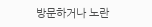방문하거나 노란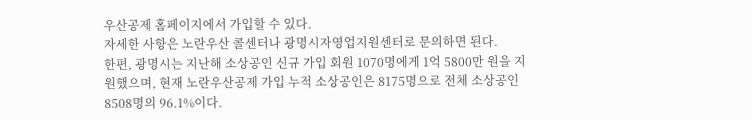우산공제 홈페이지에서 가입할 수 있다.
자세한 사항은 노란우산 콜센터나 광명시자영업지원센터로 문의하면 된다.
한편, 광명시는 지난해 소상공인 신규 가입 회원 1070명에게 1억 5800만 원을 지원했으며, 현재 노란우산공제 가입 누적 소상공인은 8175명으로 전체 소상공인 8508명의 96.1%이다.